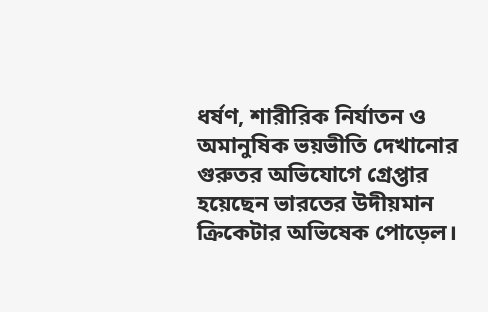ধর্ষণ, শারীরিক নির্যাতন ও অমানুষিক ভয়ভীতি দেখানোর গুরুতর অভিযোগে গ্রেপ্তার হয়েছেন ভারতের উদীয়মান ক্রিকেটার অভিষেক পোড়েল।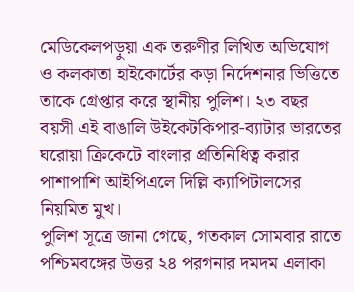মেডিকেলপড়ুয়া এক তরুণীর লিখিত অভিযোগ ও কলকাতা হাইকোর্টের কড়া নির্দেশনার ভিত্তিতে তাকে গ্রেপ্তার করে স্থানীয় পুলিশ। ২৩ বছর বয়সী এই বাঙালি উইকেটকিপার-ব্যাটার ভারতের ঘরোয়া ক্রিকেটে বাংলার প্রতিনিধিত্ব করার পাশাপাশি আইপিএলে দিল্লি ক্যাপিটালসের নিয়মিত মুখ।
পুলিশ সূত্রে জানা গেছে, গতকাল সোমবার রাতে পশ্চিমবঙ্গের উত্তর ২৪ পরগনার দমদম এলাকা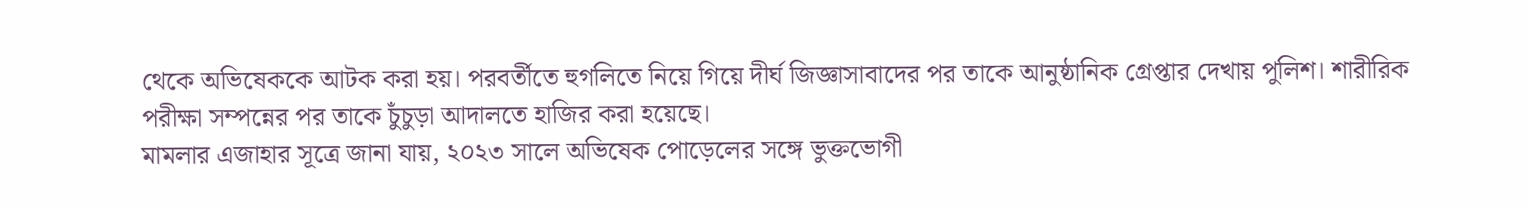থেকে অভিষেককে আটক করা হয়। পরবর্তীতে হুগলিতে নিয়ে গিয়ে দীর্ঘ জিজ্ঞাসাবাদের পর তাকে আনুষ্ঠানিক গ্রেপ্তার দেখায় পুলিশ। শারীরিক পরীক্ষা সম্পন্নের পর তাকে চুঁচুড়া আদালতে হাজির করা হয়েছে।
মামলার এজাহার সূত্রে জানা যায়, ২০২৩ সালে অভিষেক পোড়েলের সঙ্গে ভুক্তভোগী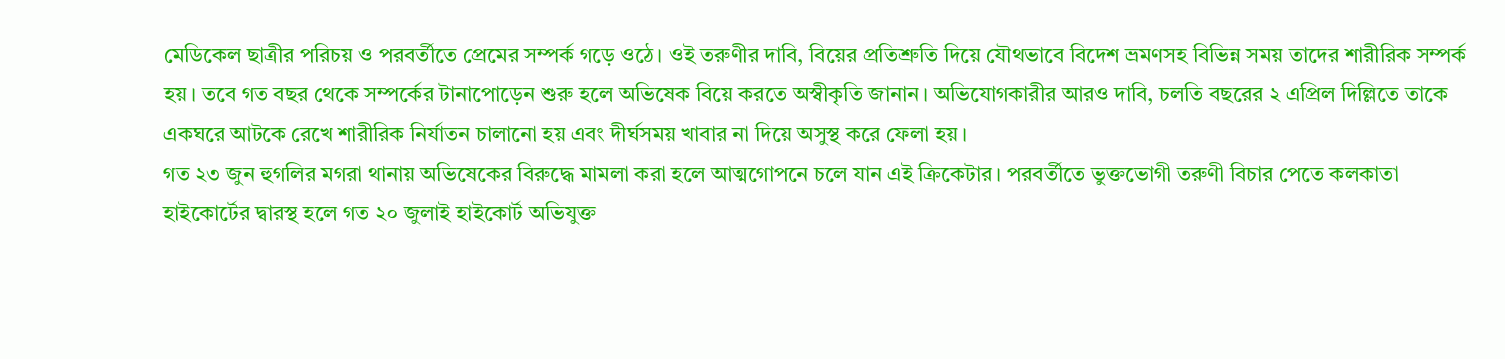মেডিকেল ছাত্রীর পরিচয় ও পরবর্তীতে প্রেমের সম্পর্ক গড়ে ওঠে। ওই তরুণীর দাবি, বিয়ের প্রতিশ্রুতি দিয়ে যৌথভাবে বিদেশ ভ্রমণসহ বিভিন্ন সময় তাদের শারীরিক সম্পর্ক হয়। তবে গত বছর থেকে সম্পর্কের টানাপোড়েন শুরু হলে অভিষেক বিয়ে করতে অস্বীকৃতি জানান। অভিযোগকারীর আরও দাবি, চলতি বছরের ২ এপ্রিল দিল্লিতে তাকে একঘরে আটকে রেখে শারীরিক নির্যাতন চালানো হয় এবং দীর্ঘসময় খাবার না দিয়ে অসুস্থ করে ফেলা হয়।
গত ২৩ জুন হুগলির মগরা থানায় অভিষেকের বিরুদ্ধে মামলা করা হলে আত্মগোপনে চলে যান এই ক্রিকেটার। পরবর্তীতে ভুক্তভোগী তরুণী বিচার পেতে কলকাতা হাইকোর্টের দ্বারস্থ হলে গত ২০ জুলাই হাইকোর্ট অভিযুক্ত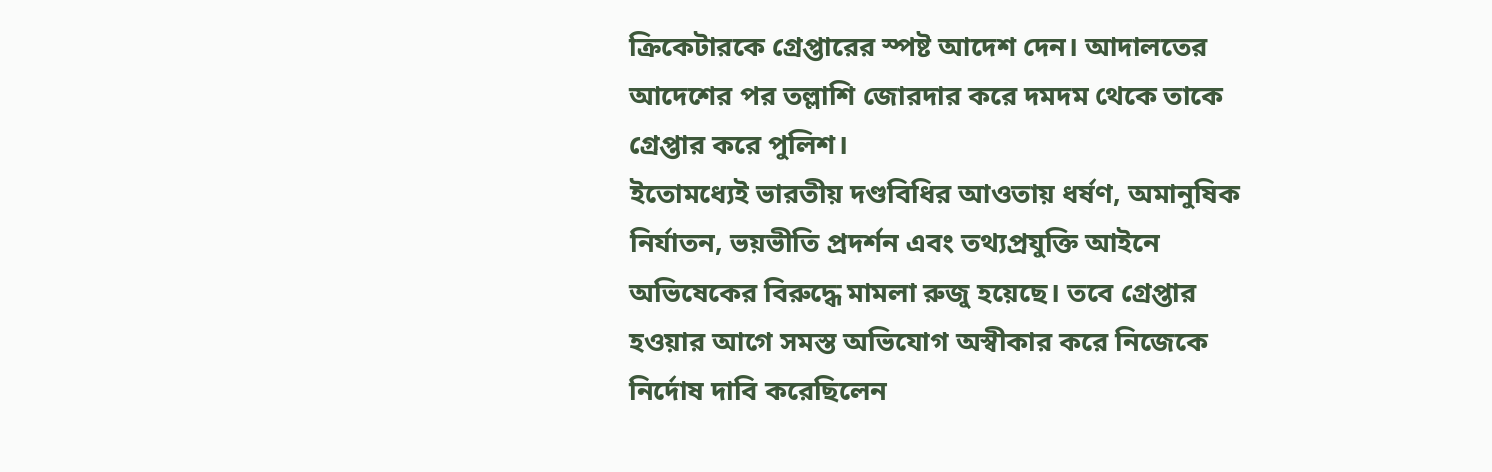ক্রিকেটারকে গ্রেপ্তারের স্পষ্ট আদেশ দেন। আদালতের আদেশের পর তল্লাশি জোরদার করে দমদম থেকে তাকে গ্রেপ্তার করে পুলিশ।
ইতোমধ্যেই ভারতীয় দণ্ডবিধির আওতায় ধর্ষণ, অমানুষিক নির্যাতন, ভয়ভীতি প্রদর্শন এবং তথ্যপ্রযুক্তি আইনে অভিষেকের বিরুদ্ধে মামলা রুজু হয়েছে। তবে গ্রেপ্তার হওয়ার আগে সমস্ত অভিযোগ অস্বীকার করে নিজেকে নির্দোষ দাবি করেছিলেন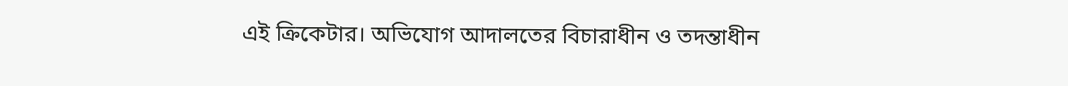এই ক্রিকেটার। অভিযোগ আদালতের বিচারাধীন ও তদন্তাধীন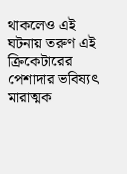থাকলেও এই ঘটনায় তরুণ এই ক্রিকেটারের পেশাদার ভবিষ্যৎ মারাত্মক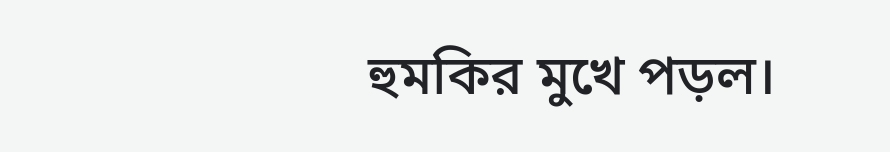হুমকির মুখে পড়ল।